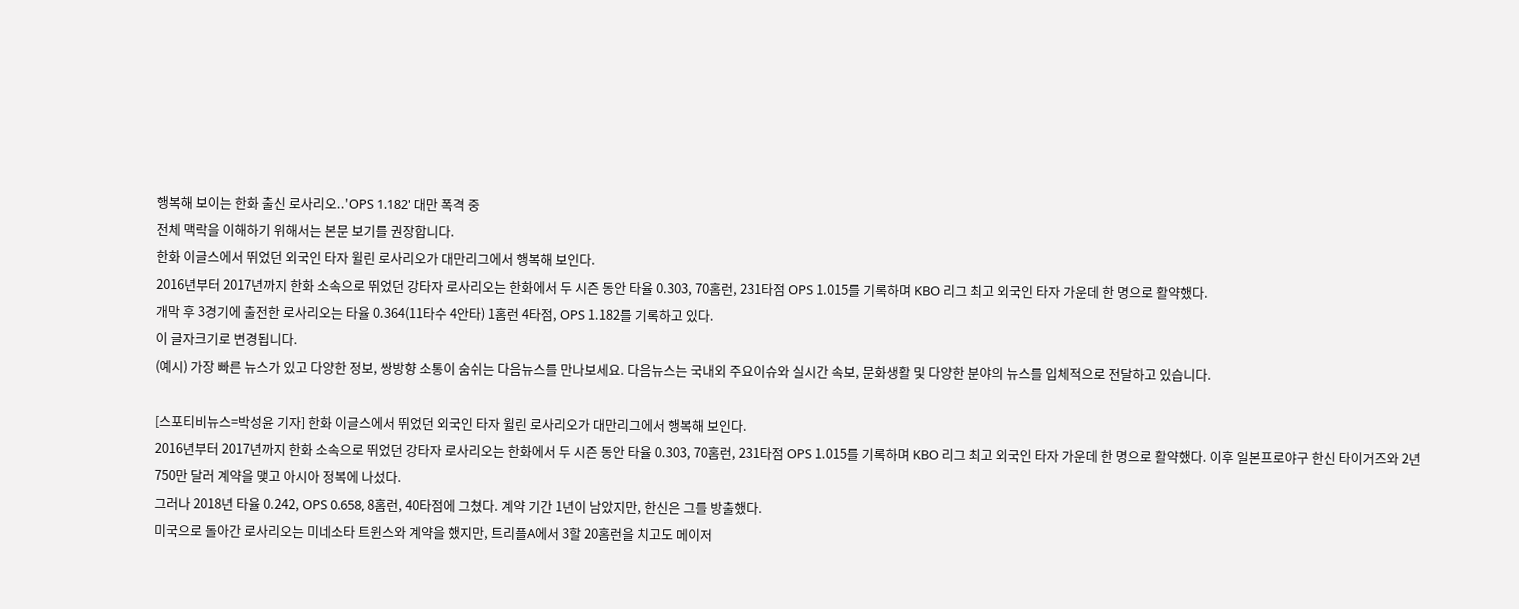행복해 보이는 한화 출신 로사리오..'OPS 1.182' 대만 폭격 중
전체 맥락을 이해하기 위해서는 본문 보기를 권장합니다.
한화 이글스에서 뛰었던 외국인 타자 윌린 로사리오가 대만리그에서 행복해 보인다.
2016년부터 2017년까지 한화 소속으로 뛰었던 강타자 로사리오는 한화에서 두 시즌 동안 타율 0.303, 70홈런, 231타점 OPS 1.015를 기록하며 KBO 리그 최고 외국인 타자 가운데 한 명으로 활약했다.
개막 후 3경기에 출전한 로사리오는 타율 0.364(11타수 4안타) 1홈런 4타점, OPS 1.182를 기록하고 있다.
이 글자크기로 변경됩니다.
(예시) 가장 빠른 뉴스가 있고 다양한 정보, 쌍방향 소통이 숨쉬는 다음뉴스를 만나보세요. 다음뉴스는 국내외 주요이슈와 실시간 속보, 문화생활 및 다양한 분야의 뉴스를 입체적으로 전달하고 있습니다.

[스포티비뉴스=박성윤 기자] 한화 이글스에서 뛰었던 외국인 타자 윌린 로사리오가 대만리그에서 행복해 보인다.
2016년부터 2017년까지 한화 소속으로 뛰었던 강타자 로사리오는 한화에서 두 시즌 동안 타율 0.303, 70홈런, 231타점 OPS 1.015를 기록하며 KBO 리그 최고 외국인 타자 가운데 한 명으로 활약했다. 이후 일본프로야구 한신 타이거즈와 2년 750만 달러 계약을 맺고 아시아 정복에 나섰다.
그러나 2018년 타율 0.242, OPS 0.658, 8홈런, 40타점에 그쳤다. 계약 기간 1년이 남았지만, 한신은 그를 방출했다.
미국으로 돌아간 로사리오는 미네소타 트윈스와 계약을 했지만, 트리플A에서 3할 20홈런을 치고도 메이저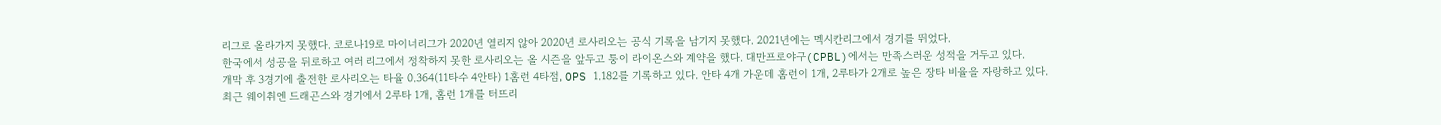리그로 올라가지 못했다. 코로나19로 마이너리그가 2020년 열리지 않아 2020년 로사리오는 공식 기록을 남기지 못했다. 2021년에는 멕시칸리그에서 경기를 뛰었다.
한국에서 성공을 뒤로하고 여러 리그에서 정착하지 못한 로사리오는 올 시즌을 앞두고 퉁이 라이온스와 계약을 했다. 대만프로야구(CPBL)에서는 만족스러운 성적을 거두고 있다.
개막 후 3경기에 출전한 로사리오는 타율 0.364(11타수 4안타) 1홈런 4타점, OPS 1.182를 기록하고 있다. 안타 4개 가운데 홈런이 1개, 2루타가 2개로 높은 장타 비율을 자랑하고 있다.
최근 웨이취엔 드래곤스와 경기에서 2루타 1개, 홈런 1개를 터뜨리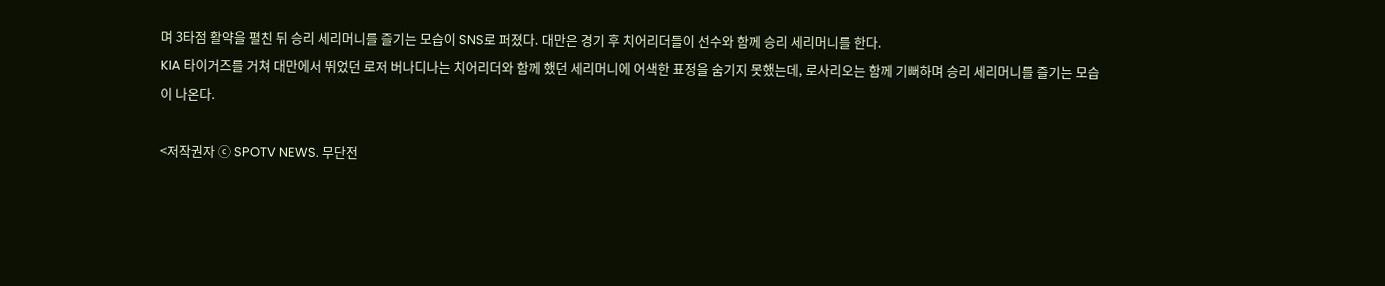며 3타점 활약을 펼친 뒤 승리 세리머니를 즐기는 모습이 SNS로 퍼졌다. 대만은 경기 후 치어리더들이 선수와 함께 승리 세리머니를 한다.
KIA 타이거즈를 거쳐 대만에서 뛰었던 로저 버나디나는 치어리더와 함께 했던 세리머니에 어색한 표정을 숨기지 못했는데, 로사리오는 함께 기뻐하며 승리 세리머니를 즐기는 모습이 나온다.

<저작권자 ⓒ SPOTV NEWS. 무단전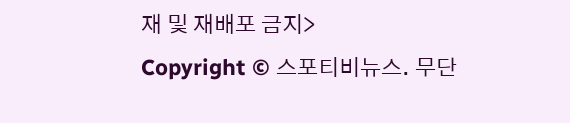재 및 재배포 금지>
Copyright © 스포티비뉴스. 무단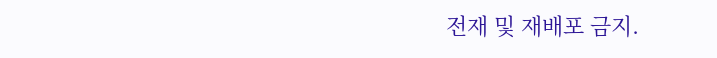전재 및 재배포 금지.